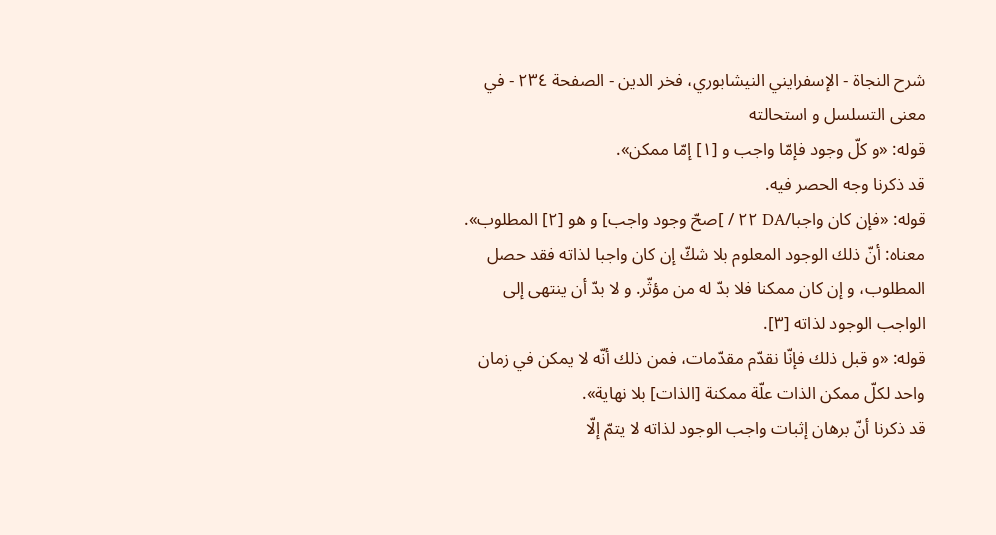شرح النجاة - الإسفرايني النيشابوري، فخر الدين - الصفحة ٢٣٤ - في معنى التسلسل و استحالته
قوله: «و كلّ وجود فإمّا واجب و [١] إمّا ممكن».
قد ذكرنا وجه الحصر فيه.
قوله: «فإن كان واجبا/DA ٢٢ / ]صحّ وجود واجب] و هو [٢] المطلوب».
معناه: أنّ ذلك الوجود المعلوم بلا شكّ إن كان واجبا لذاته فقد حصل المطلوب، و إن كان ممكنا فلا بدّ له من مؤثّر. و لا بدّ أن ينتهى إلى الواجب الوجود لذاته [٣].
قوله: «و قبل ذلك فإنّا نقدّم مقدّمات، فمن ذلك أنّه لا يمكن في زمان واحد لكلّ ممكن الذات علّة ممكنة [الذات] بلا نهاية».
قد ذكرنا أنّ برهان إثبات واجب الوجود لذاته لا يتمّ إلّا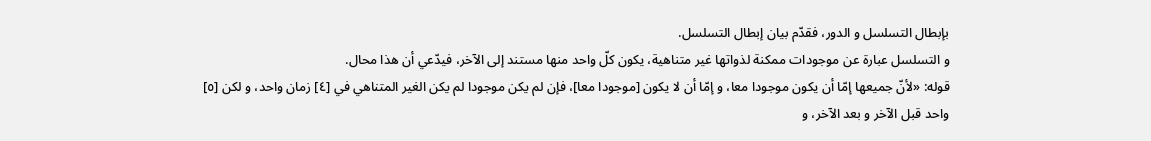بإبطال التسلسل و الدور، فقدّم بيان إبطال التسلسل.
و التسلسل عبارة عن موجودات ممكنة لذواتها غير متناهية، يكون كلّ واحد منها مستند إلى الآخر، فيدّعي أن هذا محال.
قوله: «لأنّ جميعها إمّا أن يكون موجودا معا، و إمّا أن لا يكون [موجودا معا]، فإن لم يكن موجودا لم يكن الغير المتناهي في [٤] زمان واحد، و لكن [٥] واحد قبل الآخر و بعد الآخر، و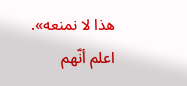هذا لا نمنعه».
اعلم أنّهم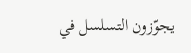يجوّزون التسلسل في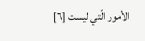الأمور الّتي ليست [٦]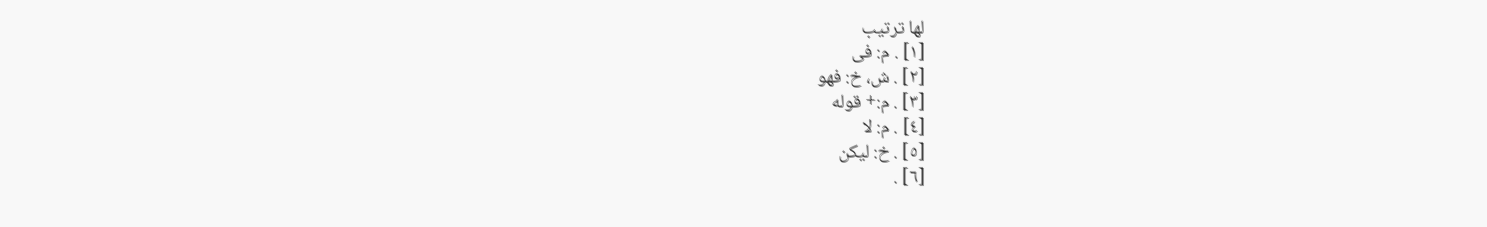لها ترتيب
[١] . م: فى
[٢] . ش، خ: فهو
[٣] . م:+ قوله
[٤] . م: لا
[٥] . خ: ليكن
[٦] .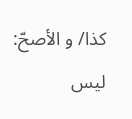كذا/ و الأصحّ: ليس